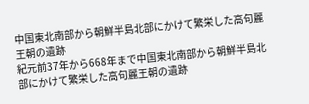中国東北南部から朝鮮半島北部にかけて繁栄した高句麗王朝の遺跡
紀元前37年から668年まで中国東北南部から朝鮮半島北部にかけて繁栄した高句麗王朝の遺跡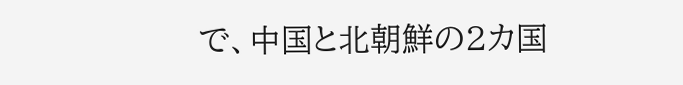で、中国と北朝鮮の2カ国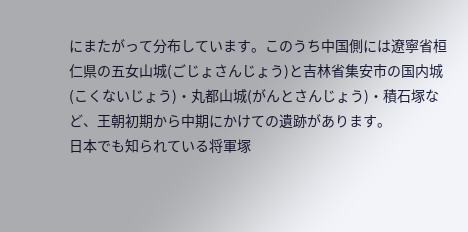にまたがって分布しています。このうち中国側には遼寧省桓仁県の五女山城(ごじょさんじょう)と吉林省集安市の国内城(こくないじょう)・丸都山城(がんとさんじょう)・積石塚など、王朝初期から中期にかけての遺跡があります。
日本でも知られている将軍塚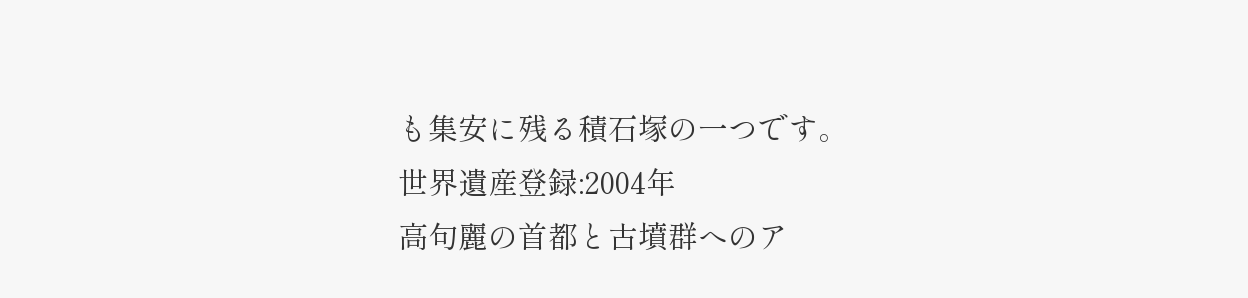も集安に残る積石塚の一つです。
世界遺産登録:2004年
高句麗の首都と古墳群へのア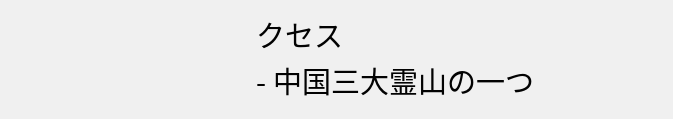クセス
- 中国三大霊山の一つ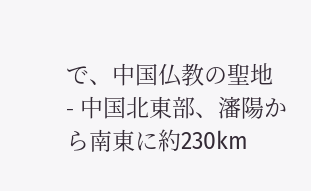で、中国仏教の聖地
- 中国北東部、瀋陽から南東に約230km